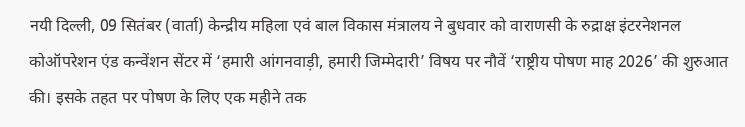नयी दिल्ली, 09 सितंबर (वार्ता) केन्द्रीय महिला एवं बाल विकास मंत्रालय ने बुधवार को वाराणसी के रुद्राक्ष इंटरनेशनल कोऑपरेशन एंड कन्वेंशन सेंटर में ‘हमारी आंगनवाड़ी, हमारी जिम्मेदारी’ विषय पर नौवें ‘राष्ट्रीय पोषण माह 2026’ की शुरुआत की। इसके तहत पर पोषण के लिए एक महीने तक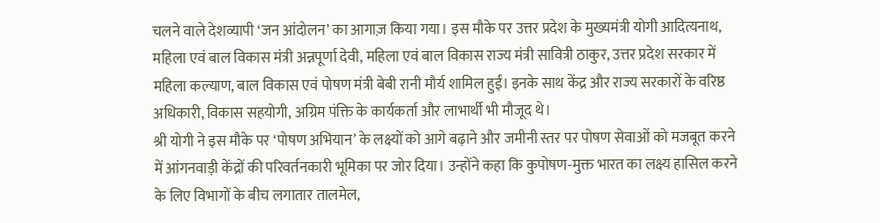चलने वाले देशव्यापी ‘जन आंदोलन’ का आगाज़ किया गया। इस मौके पर उत्तर प्रदेश के मुख्यमंत्री योगी आदित्यनाथ, महिला एवं बाल विकास मंत्री अन्नपूर्णा देवी, महिला एवं बाल विकास राज्य मंत्री सावित्री ठाकुर, उत्तर प्रदेश सरकार में महिला कल्याण, बाल विकास एवं पोषण मंत्री बेबी रानी मौर्य शामिल हुईं। इनके साथ केंद्र और राज्य सरकारों के वरिष्ठ अधिकारी, विकास सहयोगी, अग्रिम पंक्ति के कार्यकर्ता और लाभार्थी भी मौजूद थे।
श्री योगी ने इस मौके पर ‘पोषण अभियान’ के लक्ष्यों को आगे बढ़ाने और जमीनी स्तर पर पोषण सेवाओं को मजबूत करने में आंगनवाड़ी केंद्रों की परिवर्तनकारी भूमिका पर जोर दिया। उन्होंने कहा कि कुपोषण-मुक्त भारत का लक्ष्य हासिल करने के लिए विभागों के बीच लगातार तालमेल,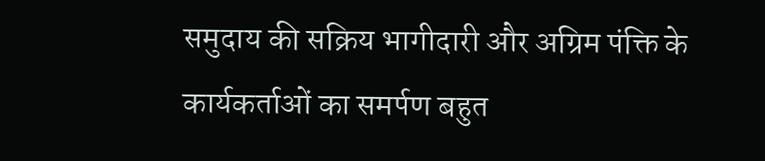समुदाय की सक्रिय भागीदारी और अग्रिम पंक्ति के कार्यकर्ताओं का समर्पण बहुत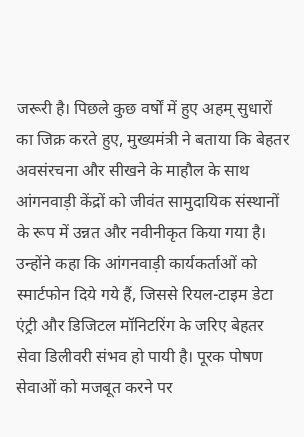जरूरी है। पिछले कुछ वर्षों में हुए अहम् सुधारों का जिक्र करते हुए, मुख्यमंत्री ने बताया कि बेहतर अवसंरचना और सीखने के माहौल के साथ आंगनवाड़ी केंद्रों को जीवंत सामुदायिक संस्थानों के रूप में उन्नत और नवीनीकृत किया गया है।
उन्होंने कहा कि आंगनवाड़ी कार्यकर्ताओं को स्मार्टफोन दिये गये हैं, जिससे रियल-टाइम डेटा एंट्री और डिजिटल मॉनिटरिंग के जरिए बेहतर सेवा डिलीवरी संभव हो पायी है। पूरक पोषण सेवाओं को मजबूत करने पर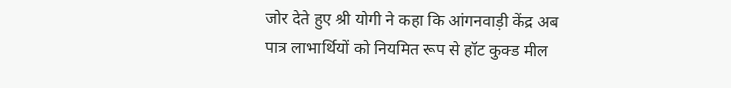जोर देते हुए श्री योगी ने कहा कि आंगनवाड़ी केंद्र अब पात्र लाभार्थियों को नियमित रूप से हॉट कुक्ड मील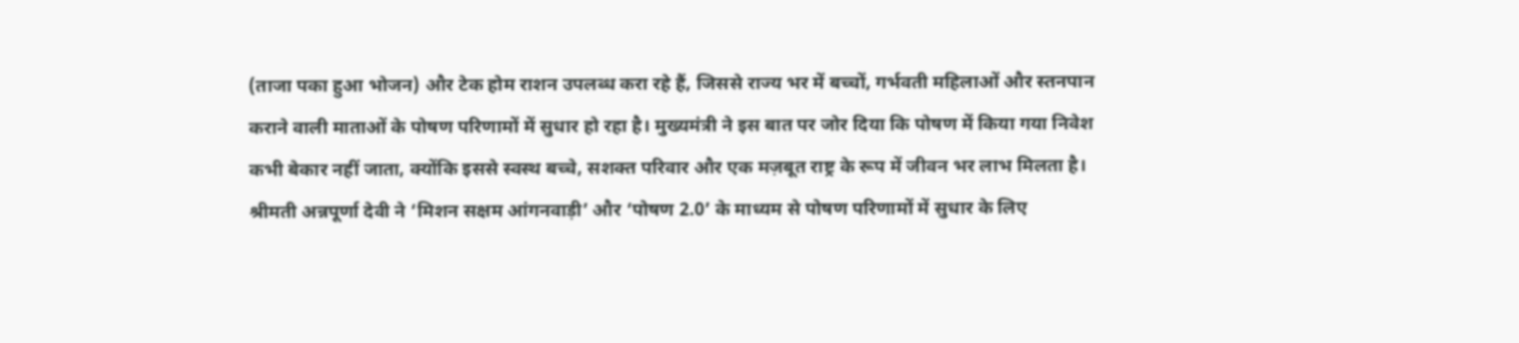(ताजा पका हुआ भोजन) और टेक होम राशन उपलब्ध करा रहे हैं, जिससे राज्य भर में बच्चों, गर्भवती महिलाओं और स्तनपान कराने वाली माताओं के पोषण परिणामों में सुधार हो रहा है। मुख्यमंत्री ने इस बात पर जोर दिया कि पोषण में किया गया निवेश कभी बेकार नहीं जाता, क्योंकि इससे स्वस्थ बच्चे, सशक्त परिवार और एक मज़बूत राष्ट्र के रूप में जीवन भर लाभ मिलता है।
श्रीमती अन्नपूर्णा देवी ने ‘मिशन सक्षम आंगनवाड़ी’ और ‘पोषण 2.0’ के माध्यम से पोषण परिणामों में सुधार के लिए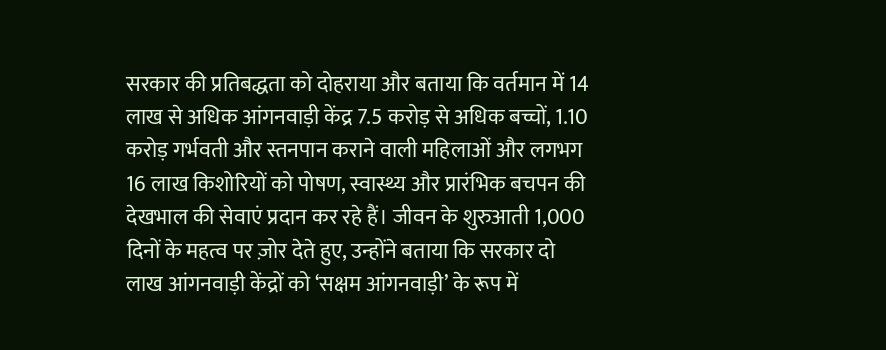सरकार की प्रतिबद्धता को दोहराया और बताया कि वर्तमान में 14 लाख से अधिक आंगनवाड़ी केंद्र 7.5 करोड़ से अधिक बच्चों, 1.10 करोड़ गर्भवती और स्तनपान कराने वाली महिलाओं और लगभग 16 लाख किशोरियों को पोषण, स्वास्थ्य और प्रारंभिक बचपन की देखभाल की सेवाएं प्रदान कर रहे हैं। जीवन के शुरुआती 1,000 दिनों के महत्व पर ज़ोर देते हुए, उन्होंने बताया कि सरकार दो लाख आंगनवाड़ी केंद्रों को ‘सक्षम आंगनवाड़ी’ के रूप में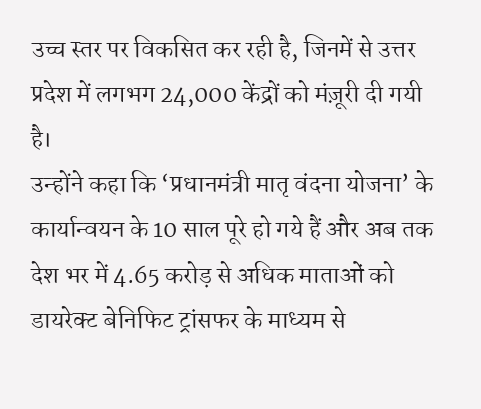उच्च स्तर पर विकसित कर रही है, जिनमें से उत्तर प्रदेश में लगभग 24,000 केंद्रों को मंज़ूरी दी गयी है।
उन्होंने कहा कि ‘प्रधानमंत्री मातृ वंदना योजना’ के कार्यान्वयन के 10 साल पूरे हो गये हैं और अब तक देश भर में 4.65 करोड़ से अधिक माताओं को डायरेक्ट बेनिफिट ट्रांसफर के माध्यम से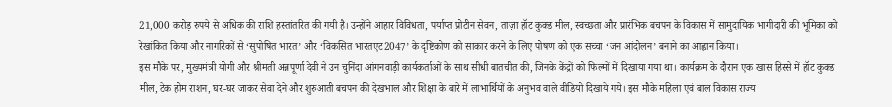21,000 करोड़ रुपये से अधिक की राशि हस्तांतरित की गयी है। उन्होंने आहार विविधता, पर्याप्त प्रोटीन सेवन, ताज़ा हॉट कुक्ड मील, स्वच्छता और प्रारंभिक बचपन के विकास में सामुदायिक भागीदारी की भूमिका को रेखांकित किया और नागरिकों से ‘सुपोषित भारत’ और ‘विकसित भारतएट2047’ के दृष्टिकोण को साकार करने के लिए पोषण को एक सच्चा ‘जन आंदोलन’ बनाने का आह्वान किया।
इस मौके पर, मुख्यमंत्री योगी और श्रीमती अन्नपूर्णा देवी ने उन चुनिंदा आंगनवाड़ी कार्यकर्ताओं के साथ सीधी बातचीत की, जिनके केंद्रों को फिल्मों में दिखाया गया था। कार्यक्रम के दौरान एक खास हिस्से में हॉट कुक्ड मील, टेक होम राशन, घर-घर जाकर सेवा देने और शुरुआती बचपन की देखभाल और शिक्षा के बारे में लाभार्थियों के अनुभव वाले वीडियो दिखाये गये। इस मौके महिला एवं बाल विकास राज्य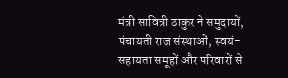मंत्री सावित्री ठाकुर ने समुदायों, पंचायती राज संस्थाओं, स्वयं-सहायता समूहों और परिवारों से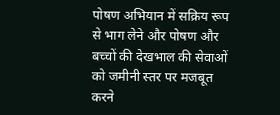पोषण अभियान में सक्रिय रूप से भाग लेने और पोषण और बच्चों की देखभाल की सेवाओं को जमीनी स्तर पर मजबूत करने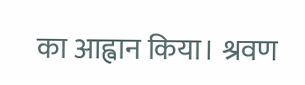का आह्वान किया। श्रवण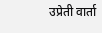उप्रेती वार्ता